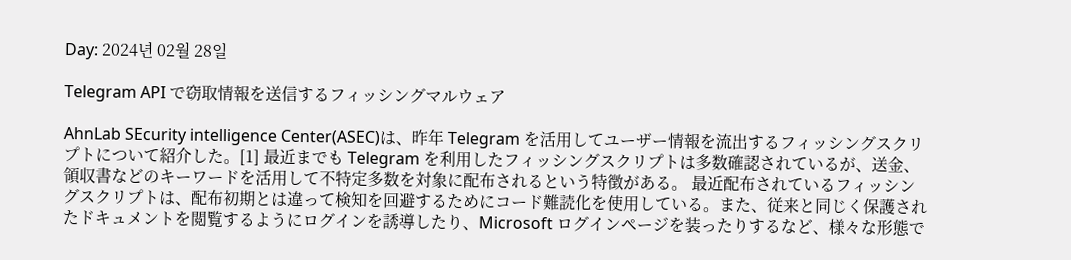Day: 2024년 02월 28일

Telegram API で窃取情報を送信するフィッシングマルウェア

AhnLab SEcurity intelligence Center(ASEC)は、昨年 Telegram を活用してユーザー情報を流出するフィッシングスクリプトについて紹介した。[1] 最近までも Telegram を利用したフィッシングスクリプトは多数確認されているが、送金、領収書などのキーワードを活用して不特定多数を対象に配布されるという特徴がある。 最近配布されているフィッシングスクリプトは、配布初期とは違って検知を回避するためにコード難読化を使用している。また、従来と同じく保護されたドキュメントを閲覧するようにログインを誘導したり、Microsoft ログインページを装ったりするなど、様々な形態で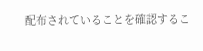配布されていることを確認するこ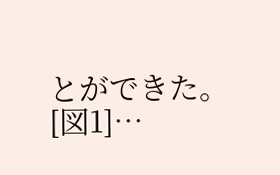とができた。 [図1]…